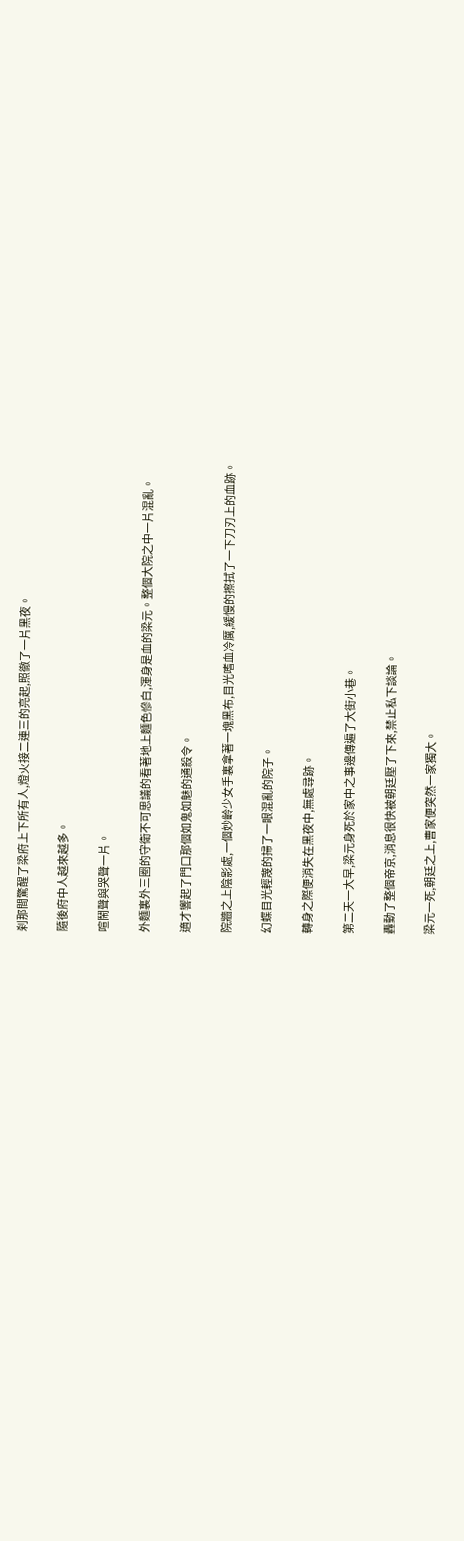刹那間驚醒了梁府上下所有人,燈火接二連三的亮起,照徹了一片黑夜。

隨後府中人越來越多。

喧鬧聲與哭聲一片。

外麵裏外三圈的守衛不可思議的看著地上麵色慘白,渾身是血的梁元。整個大院之中一片混亂。

適才響起了門口那個如鬼如魅的通殺令。

院牆之上陰影處,一個妙齡少女手裏拿著一塊黑布,目光嗜血冷厲,緩慢的擦拭了一下刀刃上的血跡。

幻蝶目光輕蔑的掃了一眼混亂的院子。

轉身之際便消失在黑夜中,無處尋跡。

第二天一大早,梁元身死於家中之事邊傳遍了大街小巷。

轟動了整個帝京,消息很快被朝廷壓了下來,禁止私下談論。

梁元一死,朝廷之上,曹家便突然一家獨大。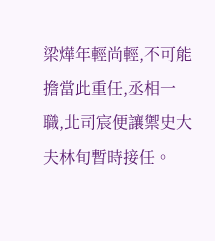梁燁年輕尚輕,不可能擔當此重任,丞相一職,北司宸便讓禦史大夫林旬暫時接任。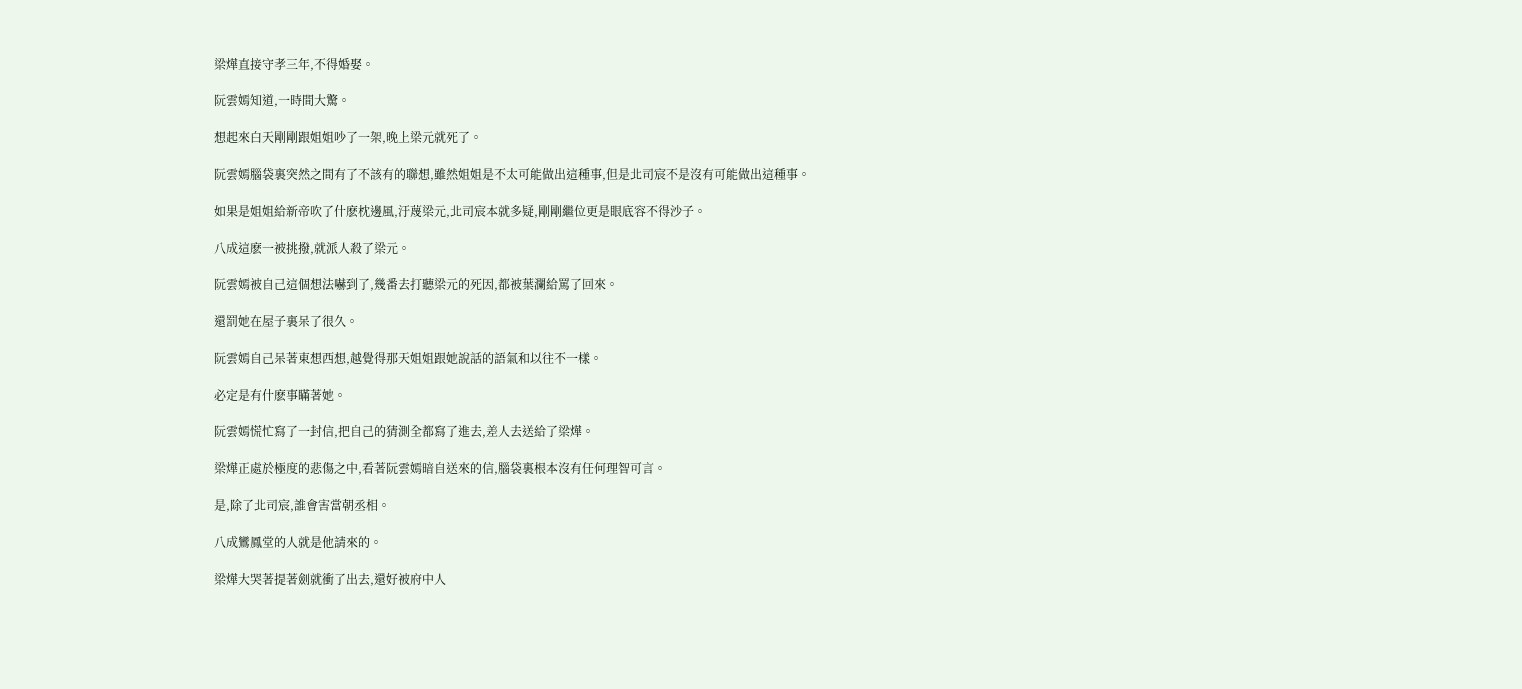梁燁直接守孝三年,不得婚娶。

阮雲嫣知道,一時間大驚。

想起來白天剛剛跟姐姐吵了一架,晚上梁元就死了。

阮雲嫣腦袋裏突然之間有了不該有的聯想,雖然姐姐是不太可能做出這種事,但是北司宸不是沒有可能做出這種事。

如果是姐姐給新帝吹了什麽枕邊風,汙蔑梁元,北司宸本就多疑,剛剛繼位更是眼底容不得沙子。

八成這麽一被挑撥,就派人殺了梁元。

阮雲嫣被自己這個想法嚇到了,幾番去打聽梁元的死因,都被葉瀾給罵了回來。

還罰她在屋子裏呆了很久。

阮雲嫣自己呆著東想西想,越覺得那天姐姐跟她說話的語氣和以往不一樣。

必定是有什麽事瞞著她。

阮雲嫣慌忙寫了一封信,把自己的猜測全都寫了進去,差人去送給了梁燁。

梁燁正處於極度的悲傷之中,看著阮雲嫣暗自送來的信,腦袋裏根本沒有任何理智可言。

是,除了北司宸,誰會害當朝丞相。

八成鸞鳳堂的人就是他請來的。

梁燁大哭著提著劍就衝了出去,還好被府中人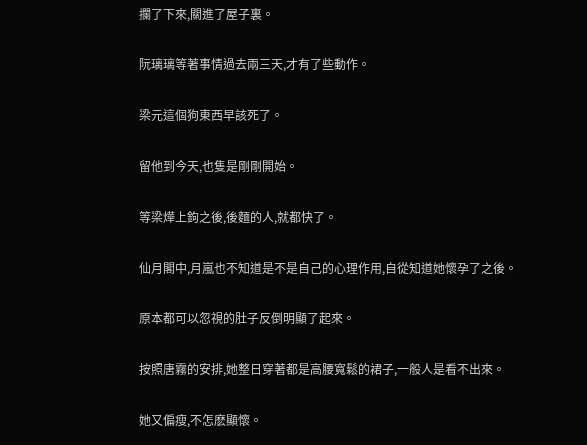攔了下來,關進了屋子裏。

阮璃璃等著事情過去兩三天,才有了些動作。

梁元這個狗東西早該死了。

留他到今天,也隻是剛剛開始。

等梁燁上鉤之後,後麵的人,就都快了。

仙月閣中,月嵐也不知道是不是自己的心理作用,自從知道她懷孕了之後。

原本都可以忽視的肚子反倒明顯了起來。

按照唐霧的安排,她整日穿著都是高腰寬鬆的裙子,一般人是看不出來。

她又偏瘦,不怎麽顯懷。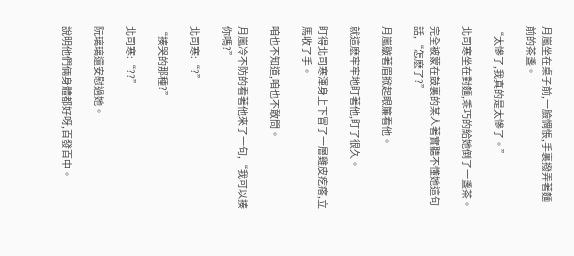月嵐坐在桌子前,一臉惆悵,手裏撥弄著麵前的茶盞。

“太慘了,我真的是太慘了。”

北司寒坐在對麵,乖巧的給她倒了一盞茶。

完全被蒙在鼓裏的某人著實聽不懂她這句話,“怎麽了?”

月嵐皺著眉掀起眼簾看他。

就這麽牢牢地盯著他,盯了很久。

盯得北司寒渾身上下冒了一層雞皮疙瘩,立馬收了手。

咱也不知道,咱也不敢問。

月嵐冷不防的看著他來了一句,“我可以揍你嗎?”

北司寒:“?”

“揍哭的那種?”

北司寒:“??”

阮璃璃還安慰過她。

說明他們倆身體都好呀,百發百中。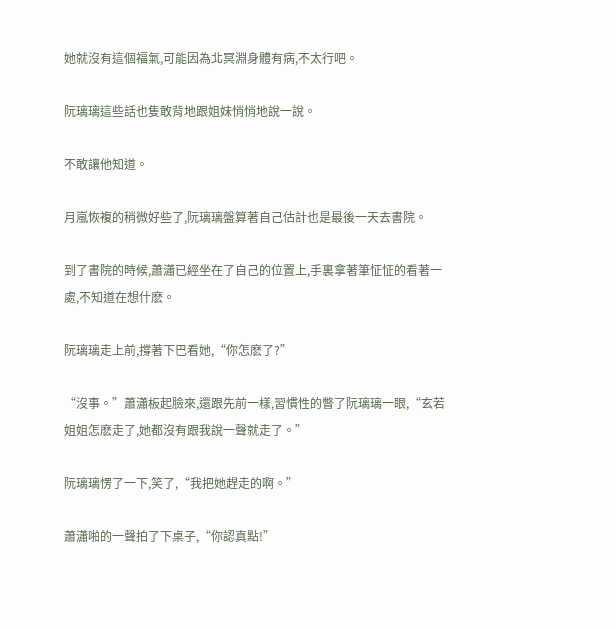她就沒有這個福氣,可能因為北冥淵身體有病,不太行吧。

阮璃璃這些話也隻敢背地跟姐妹悄悄地說一說。

不敢讓他知道。

月嵐恢複的稍微好些了,阮璃璃盤算著自己估計也是最後一天去書院。

到了書院的時候,蕭瀟已經坐在了自己的位置上,手裏拿著筆怔怔的看著一處,不知道在想什麽。

阮璃璃走上前,撐著下巴看她,“你怎麽了?”

“沒事。”蕭瀟板起臉來,還跟先前一樣,習慣性的瞥了阮璃璃一眼,“玄若姐姐怎麽走了,她都沒有跟我說一聲就走了。”

阮璃璃愣了一下,笑了,“我把她趕走的啊。”

蕭瀟啪的一聲拍了下桌子,“你認真點!”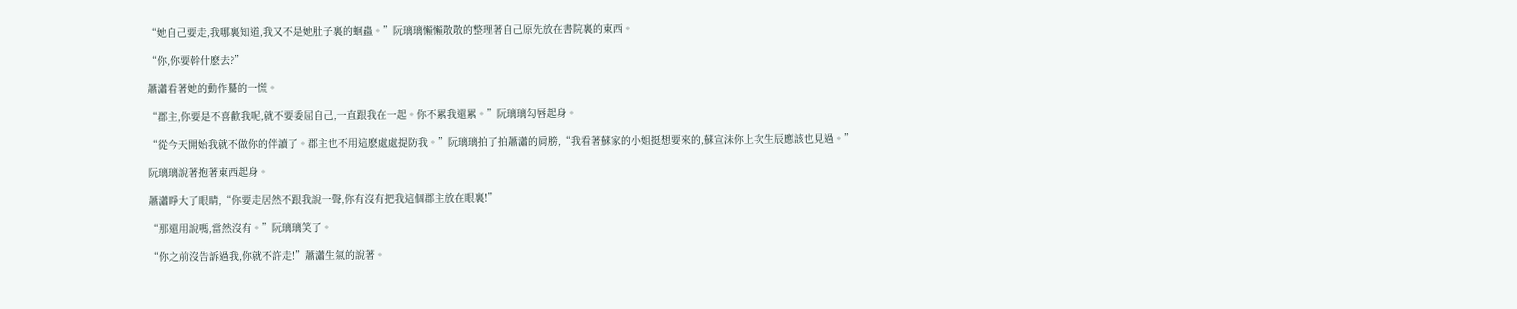“她自己要走,我哪裏知道,我又不是她肚子裏的蛔蟲。”阮璃璃懶懶散散的整理著自己原先放在書院裏的東西。

“你,你要幹什麽去?”

蕭瀟看著她的動作驀的一慌。

“郡主,你要是不喜歡我呢,就不要委屈自己,一直跟我在一起。你不累我還累。”阮璃璃勾唇起身。

“從今天開始我就不做你的伴讀了。郡主也不用這麽處處提防我。”阮璃璃拍了拍蕭瀟的肩膀,“我看著蘇家的小姐挺想要來的,蘇宣沫你上次生辰應該也見過。”

阮璃璃說著抱著東西起身。

蕭瀟睜大了眼睛,“你要走居然不跟我說一聲,你有沒有把我這個郡主放在眼裏!”

“那還用說嗎,當然沒有。”阮璃璃笑了。

“你之前沒告訴過我,你就不許走!”蕭瀟生氣的說著。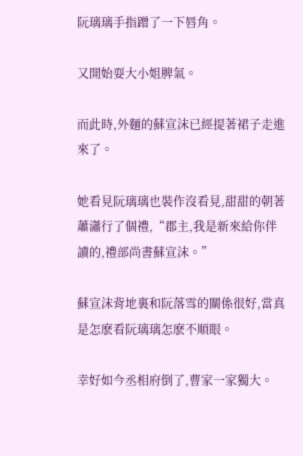阮璃璃手指蹭了一下唇角。

又開始耍大小姐脾氣。

而此時,外麵的蘇宣沫已經提著裙子走進來了。

她看見阮璃璃也裝作沒看見,甜甜的朝著蕭瀟行了個禮,“郡主,我是新來給你伴讀的,禮部尚書蘇宣沫。”

蘇宣沫背地裏和阮落雪的關係很好,當真是怎麽看阮璃璃怎麽不順眼。

幸好如今丞相府倒了,曹家一家獨大。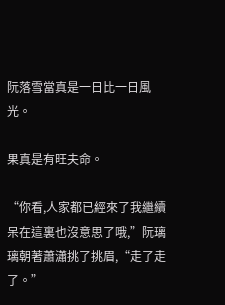阮落雪當真是一日比一日風光。

果真是有旺夫命。

“你看,人家都已經來了我繼續呆在這裏也沒意思了哦,”阮璃璃朝著蕭瀟挑了挑眉,“走了走了。”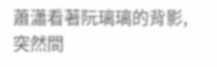蕭瀟看著阮璃璃的背影,突然間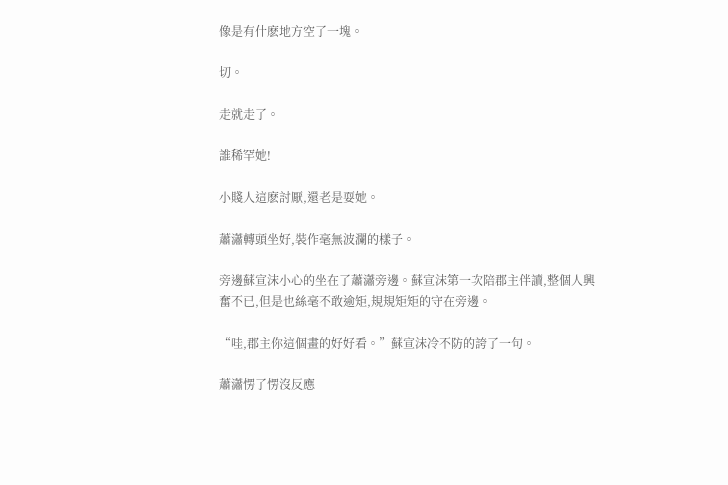像是有什麽地方空了一塊。

切。

走就走了。

誰稀罕她!

小賤人這麽討厭,還老是耍她。

蕭瀟轉頭坐好,裝作毫無波瀾的樣子。

旁邊蘇宣沫小心的坐在了蕭瀟旁邊。蘇宣沫第一次陪郡主伴讀,整個人興奮不已,但是也絲毫不敢逾矩,規規矩矩的守在旁邊。

“哇,郡主你這個畫的好好看。”蘇宣沫冷不防的誇了一句。

蕭瀟愣了愣沒反應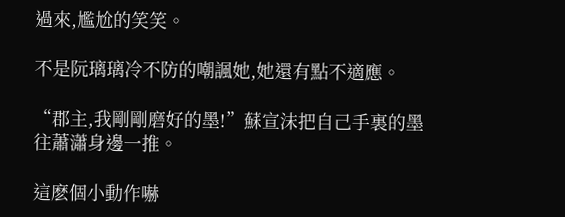過來,尷尬的笑笑。

不是阮璃璃冷不防的嘲諷她,她還有點不適應。

“郡主,我剛剛磨好的墨!”蘇宣沫把自己手裏的墨往蕭瀟身邊一推。

這麽個小動作嚇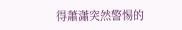得蕭瀟突然警惕的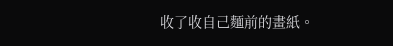收了收自己麵前的畫紙。